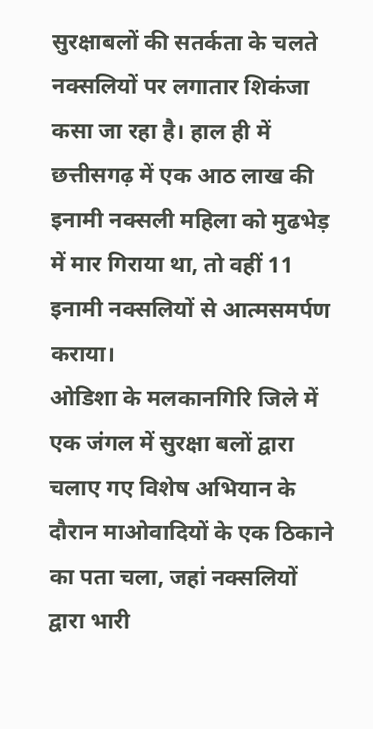सुरक्षाबलों की सतर्कता के चलते नक्सलियों पर लगातार शिकंजा कसा जा रहा है। हाल ही में छत्तीसगढ़ में एक आठ लाख की इनामी नक्सली महिला को मुढभेड़ में मार गिराया था, तो वहीं 11 इनामी नक्सलियों से आत्मसमर्पण कराया।
ओडिशा के मलकानगिरि जिले में एक जंगल में सुरक्षा बलों द्वारा चलाए गए विशेष अभियान के दौरान माओवादियों के एक ठिकाने का पता चला, जहां नक्सलियों द्वारा भारी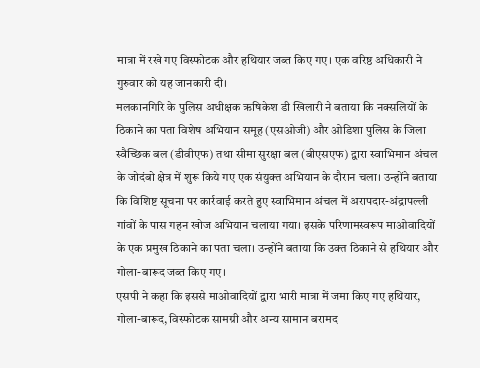मात्रा में रखे गए विस्फोटक और हथियार जब्त किए गए। एक वरिष्ठ अधिकारी ने गुरुवार को यह जानकारी दी।
मलकानगिरि के पुलिस अधीक्षक ऋषिकेश डी खिलारी ने बताया कि नक्सलियों के ठिकाने का पता विशेष अभियान समूह (एसओजी) और ओडिशा पुलिस के जिला स्वैच्छिक बल (डीवीएफ) तथा सीमा सुरक्षा बल (बीएसएफ) द्वारा स्वाभिमान अंचल के जोदंबो क्षेत्र में शुरू किये गए एक संयुक्त अभियान के दौरान चला। उन्होंने बताया कि विशिष्ट सूचना पर कार्रवाई करते हुए स्वाभिमान अंचल में अरापदार-अंद्रापल्ली गांवों के पास गहन खोज अभियान चलाया गया। इसके परिणामस्वरूप माओवादियों के एक प्रमुख ठिकाने का पता चला। उन्होंने बताया कि उक्त ठिकाने से हथियार और गोला-बारूद जब्त किए गए।
एसपी ने कहा कि इससे माओवादियों द्वारा भारी मात्रा में जमा किए गए हथियार, गोला-बारूद, विस्फोटक सामग्री और अन्य सामान बरामद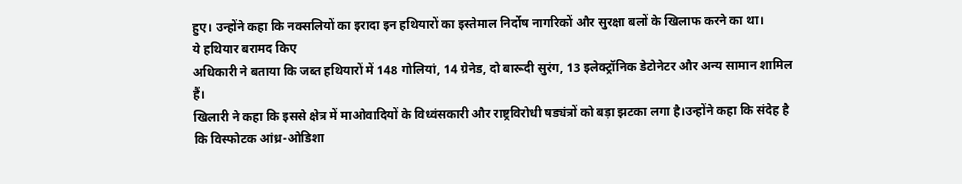हुए। उन्होंने कहा कि नक्सलियों का इरादा इन हथियारों का इस्तेमाल निर्दोष नागरिकों और सुरक्षा बलों के खिलाफ करने का था।
ये हथियार बरामद किए
अधिकारी ने बताया कि जब्त हथियारों में 148 गोलियां, 14 ग्रेनेड, दो बारूदी सुरंग, 13 इलेक्ट्रॉनिक डेटोनेटर और अन्य सामान शामिल हैं।
खिलारी ने कहा कि इससे क्षेत्र में माओवादियों के विध्वंसकारी और राष्ट्रविरोधी षड्यंत्रों को बड़ा झटका लगा है।उन्होंने कहा कि संदेह है कि विस्फोटक आंध्र-ओडिशा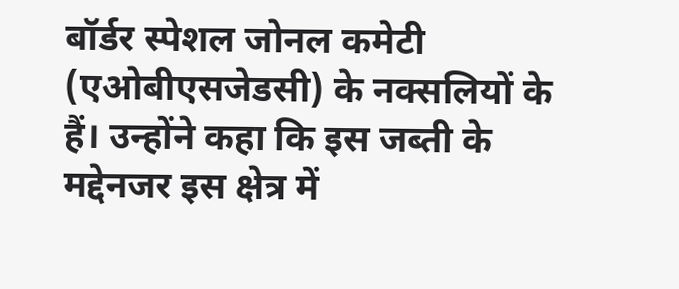बॉर्डर स्पेशल जोनल कमेटी (एओबीएसजेडसी) के नक्सलियों के हैं। उन्होंने कहा कि इस जब्ती के मद्देनजर इस क्षेत्र में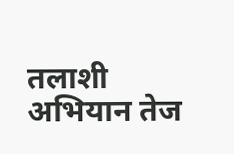तलाशी अभियान तेज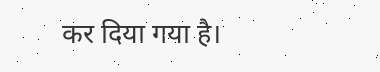कर दिया गया है।